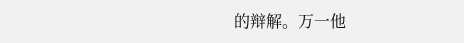的辩解。万一他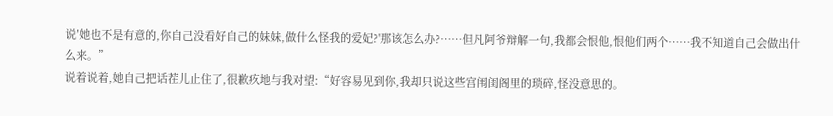说′她也不是有意的,你自己没看好自己的妹妹,做什么怪我的爱妃?'那该怎么办?……但凡阿爷辩解一句,我都会恨他,恨他们两个……我不知道自己会做出什么来。”
说着说着,她自己把话茬儿止住了,很歉疚地与我对望:“好容易见到你,我却只说这些宫闱闺阁里的琐碎,怪没意思的。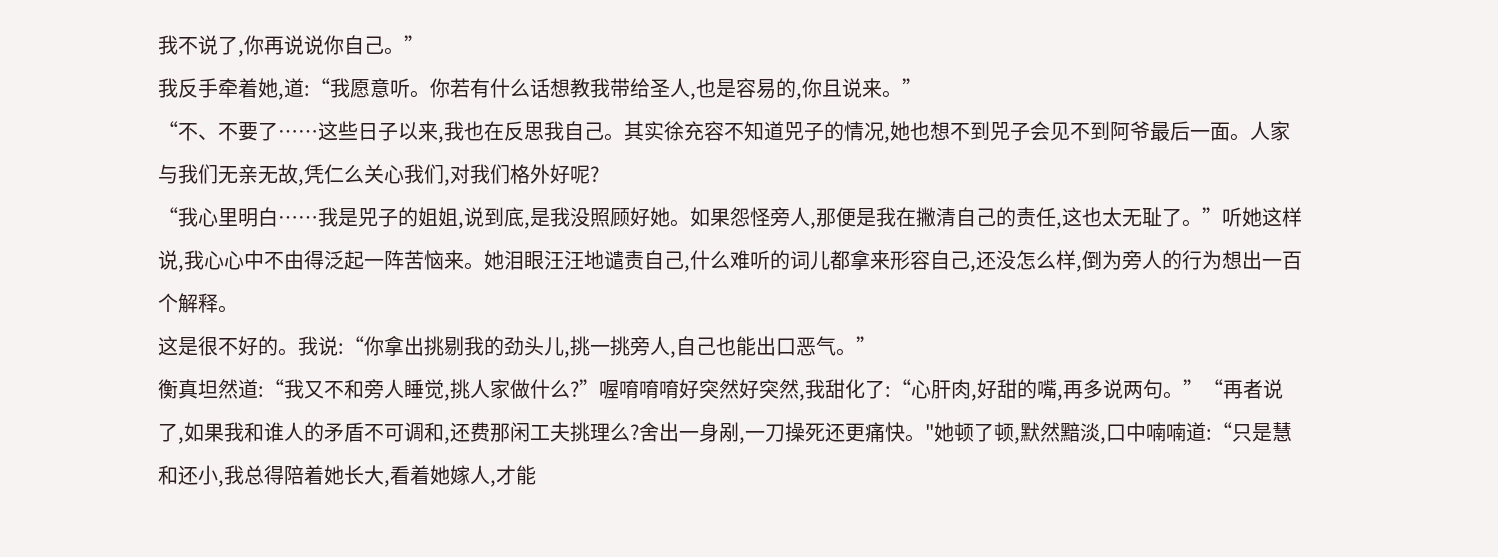我不说了,你再说说你自己。”
我反手牵着她,道:“我愿意听。你若有什么话想教我带给圣人,也是容易的,你且说来。”
“不、不要了……这些日子以来,我也在反思我自己。其实徐充容不知道兕子的情况,她也想不到兕子会见不到阿爷最后一面。人家与我们无亲无故,凭仁么关心我们,对我们格外好呢?
“我心里明白……我是兕子的姐姐,说到底,是我没照顾好她。如果怨怪旁人,那便是我在撇清自己的责任,这也太无耻了。”听她这样说,我心心中不由得泛起一阵苦恼来。她泪眼汪汪地谴责自己,什么难听的词儿都拿来形容自己,还没怎么样,倒为旁人的行为想出一百个解释。
这是很不好的。我说:“你拿出挑剔我的劲头儿,挑一挑旁人,自己也能出口恶气。”
衡真坦然道:“我又不和旁人睡觉,挑人家做什么?”喔唷唷唷好突然好突然,我甜化了:“心肝肉,好甜的嘴,再多说两句。”“再者说了,如果我和谁人的矛盾不可调和,还费那闲工夫挑理么?舍出一身剐,一刀操死还更痛快。"她顿了顿,默然黯淡,口中喃喃道:“只是慧和还小,我总得陪着她长大,看着她嫁人,才能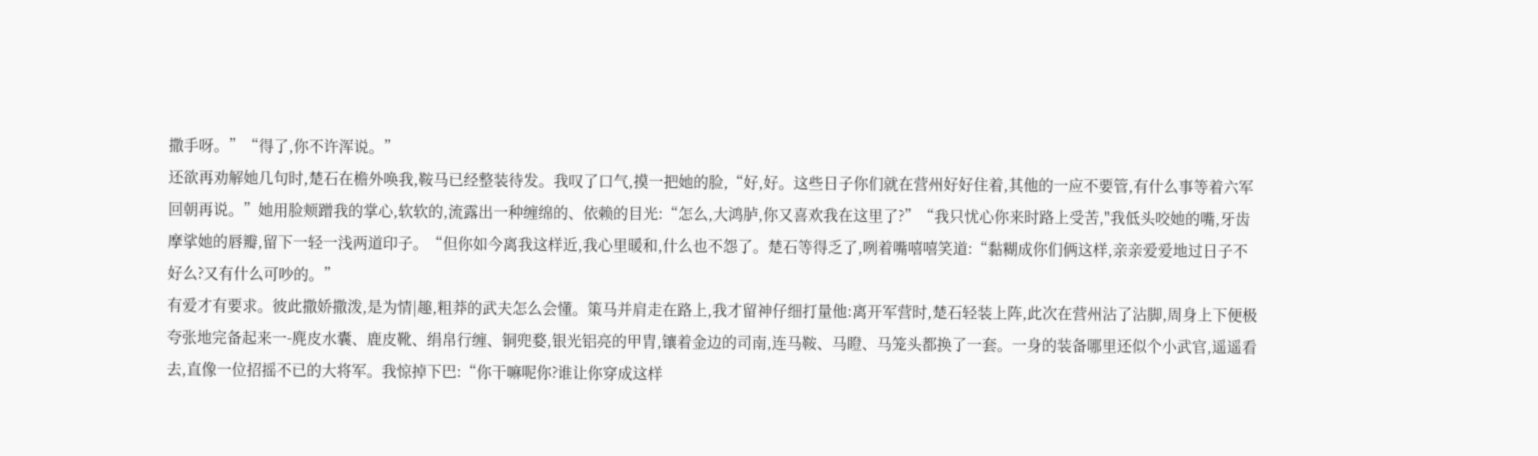撒手呀。”“得了,你不许浑说。”
还欲再劝解她几句时,楚石在檐外唤我,鞍马已经整装待发。我叹了口气,摸一把她的脸,“好,好。这些日子你们就在营州好好住着,其他的一应不要管,有什么事等着六军回朝再说。”她用脸颊蹭我的掌心,软软的,流露出一种缠绵的、依赖的目光:“怎么,大鸿胪,你又喜欢我在这里了?”“我只忧心你来时路上受苦,"我低头咬她的嘴,牙齿摩挲她的唇瓣,留下一轻一浅两道印子。“但你如今离我这样近,我心里暖和,什么也不怨了。楚石等得乏了,咧着嘴嘻嘻笑道:“黏糊成你们俩这样,亲亲爱爱地过日子不好么?又有什么可吵的。”
有爱才有要求。彼此撒娇撒泼,是为情|趣,粗莽的武夫怎么会懂。策马并肩走在路上,我才留神仔细打量他:离开军营时,楚石轻装上阵,此次在营州沾了沾脚,周身上下便极夸张地完备起来一-麂皮水囊、鹿皮靴、绢帛行缠、铜兜婺,银光铝亮的甲胄,镶着金边的司南,连马鞍、马瞪、马笼头都换了一套。一身的装备哪里还似个小武官,遥遥看去,直像一位招摇不已的大将军。我惊掉下巴:“你干嘛呢你?谁让你穿成这样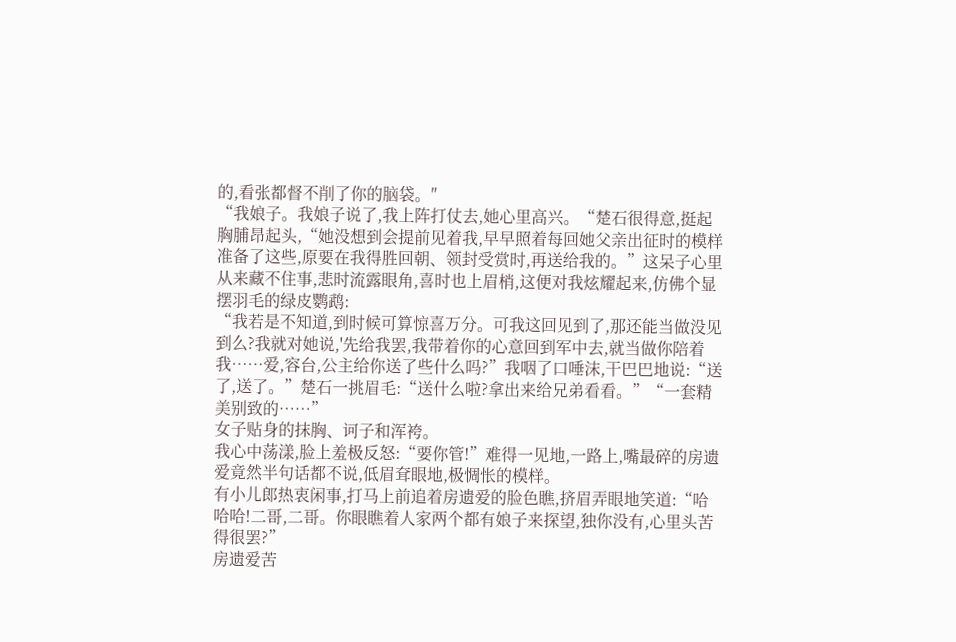的,看张都督不削了你的脑袋。″
“我娘子。我娘子说了,我上阵打仗去,她心里高兴。“楚石很得意,挺起胸脯昂起头,“她没想到会提前见着我,早早照着每回她父亲出征时的模样准备了这些,原要在我得胜回朝、领封受赏时,再送给我的。”这呆子心里从来藏不住事,悲时流露眼角,喜时也上眉梢,这便对我炫耀起来,仿佛个显摆羽毛的绿皮鹦鹉:
“我若是不知道,到时候可算惊喜万分。可我这回见到了,那还能当做没见到么?我就对她说,'先给我罢,我带着你的心意回到军中去,就当做你陪着我……爱,容台,公主给你送了些什么吗?”我咽了口唾沫,干巴巴地说:“送了,送了。”楚石一挑眉毛:“送什么啦?拿出来给兄弟看看。”“一套精美别致的……”
女子贴身的抹胸、诃子和浑袴。
我心中荡漾,脸上羞极反怒:“要你管!”难得一见地,一路上,嘴最碎的房遗爱竟然半句话都不说,低眉耷眼地,极惆怅的模样。
有小儿郎热衷闲事,打马上前追着房遗爱的脸色瞧,挤眉弄眼地笑道:“哈哈哈!二哥,二哥。你眼瞧着人家两个都有娘子来探望,独你没有,心里头苦得很罢?”
房遗爱苦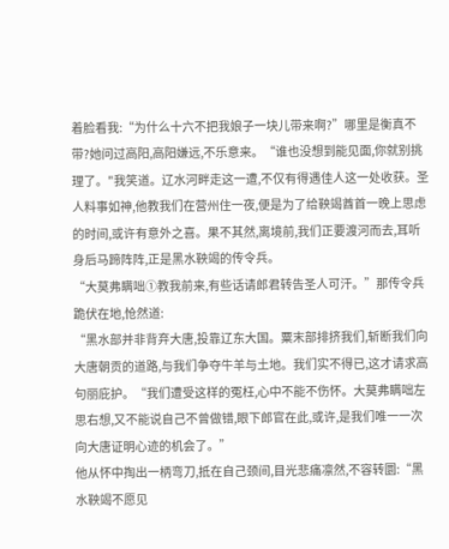着脸看我:“为什么十六不把我娘子一块儿带来啊?”哪里是衡真不带?她问过高阳,高阳嫌远,不乐意来。“谁也没想到能见面,你就别挑理了。"我笑道。辽水河畔走这一遭,不仅有得遇佳人这一处收获。圣人料事如神,他教我们在营州住一夜,便是为了给鞅竭酋首一晚上思虑的时间,或许有意外之喜。果不其然,离境前,我们正要渡河而去,耳听身后马蹄阵阵,正是黑水鞅竭的传令兵。
“大莫弗瞒咄①教我前来,有些话请郎君转告圣人可汗。”那传令兵跪伏在地,怆然道:
“黑水部并非背弃大唐,投靠辽东大国。粟末部排挤我们,斩断我们向大唐朝贡的道路,与我们争夺牛羊与土地。我们实不得已,这才请求高句丽庇护。“我们遭受这样的冤枉,心中不能不伤怀。大莫弗瞒咄左思右想,又不能说自己不曾做错,眼下郎官在此,或许,是我们唯一一次向大唐证明心迹的机会了。”
他从怀中掏出一柄弯刀,抵在自己颈间,目光悲痛凛然,不容转圜:“黑水鞅竭不愿见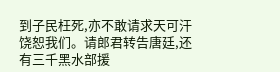到子民枉死,亦不敢请求天可汗饶恕我们。请郎君转告唐廷,还有三千黑水部援